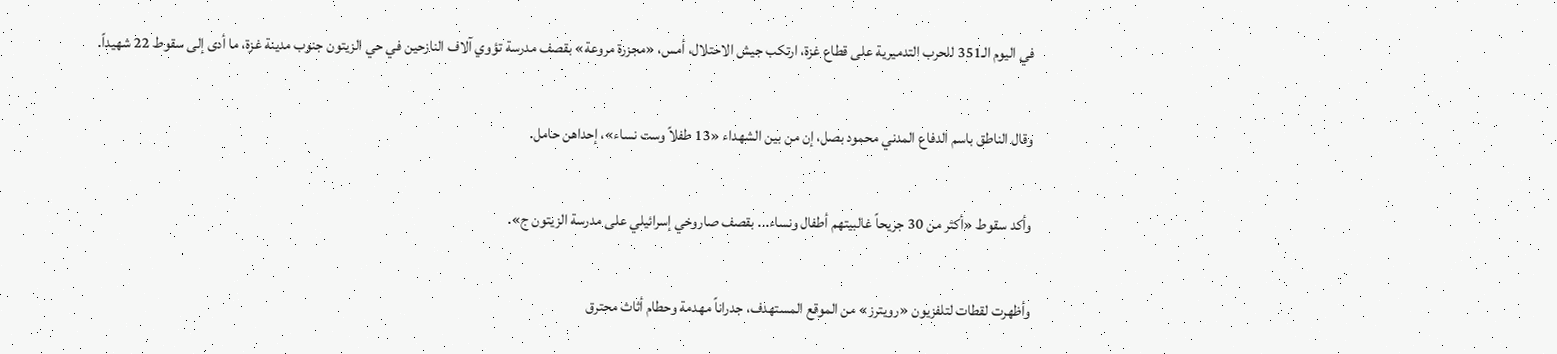في اليوم الـ351 للحرب التدميرية على قطاع غزة، ارتكب جيش الاحتلال، أمس، «مجزرة مروعة» بقصف مدرسة تؤوي آلاف النازحين في حي الزيتون جنوب مدينة غزة، ما أدى إلى سقوط 22 شهيداً.

وقال الناطق باسم الدفاع المدني محمود بصل، إن من بين الشهداء «13 طفلاً وست نساء»، إحداهن حامل.

وأكد سقوط «أكثر من 30 جريحاً غالبيتهم أطفال ونساء... بقصف صاروخي إسرائيلي على مدرسة الزيتون ج».

وأظهرت لقطات لتلفزيون «رويترز» من الموقع المستهدف، جدراناً مهدمة وحطام أثاث محترق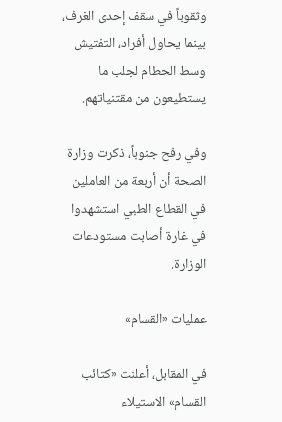وثقوباً في سقف إحدى الغرف، بينما يحاول أفراد، التفتيش وسط الحطام لجلب ما يستطيعون من مقتنياتهم.

وفي رفح جنوباً، ذكرت وزارة الصحة أن أربعة من العاملين في القطاع الطبي استشهدوا في غارة أصابت مستودعات الوزارة.

عمليات «القسام»

في المقابل، أعلنت «كتائب القسام» الاستيلاء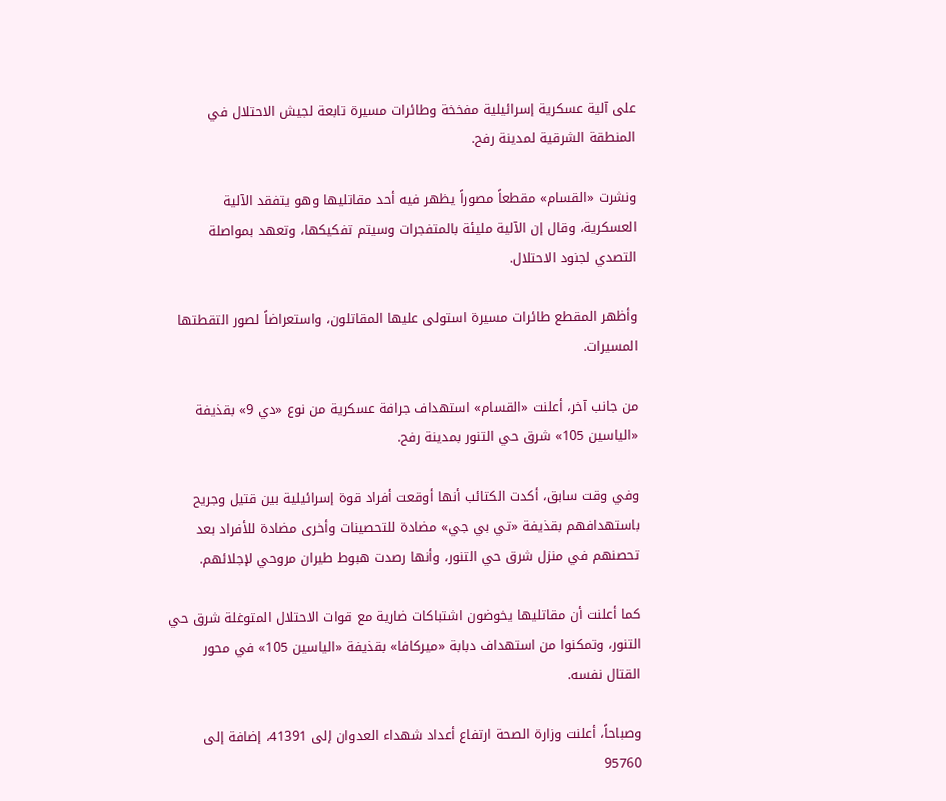على آلية عسكرية إسرائيلية مفخخة وطائرات مسيرة تابعة لجيش الاحتلال في المنطقة الشرقية لمدينة رفح.

ونشرت «القسام» مقطعاً مصوراً يظهر فيه أحد مقاتليها وهو يتفقد الآلية العسكرية، وقال إن الآلية مليئة بالمتفجرات وسيتم تفكيكها، وتعهد بمواصلة التصدي لجنود الاحتلال.

وأظهر المقطع طائرات مسيرة استولى عليها المقاتلون، واستعراضاً لصور التقطتها المسيرات.

من جانب آخر، أعلنت «القسام» استهداف جرافة عسكرية من نوع «دي 9» بقذيفة «الياسين 105» شرق حي التنور بمدينة رفح.

وفي وقت سابق، أكدت الكتائب أنها أوقعت أفراد قوة إسرائيلية بين قتيل وجريح باستهدافهم بقذيفة «تي بي جي» مضادة للتحصينات وأخرى مضادة للأفراد بعد تحصنهم في منزل شرق حي التنور، وأنها رصدت هبوط طيران مروحي لإجلائهم.

كما أعلنت أن مقاتليها يخوضون اشتباكات ضارية مع قوات الاحتلال المتوغلة شرق حي التنور، وتمكنوا من استهداف دبابة «ميركافا» بقذيفة «الياسين 105» في محور القتال نفسه.

وصباحاً، أعلنت وزارة الصحة ارتفاع أعداد شهداء العدوان إلى 41391، إضافة إلى 95760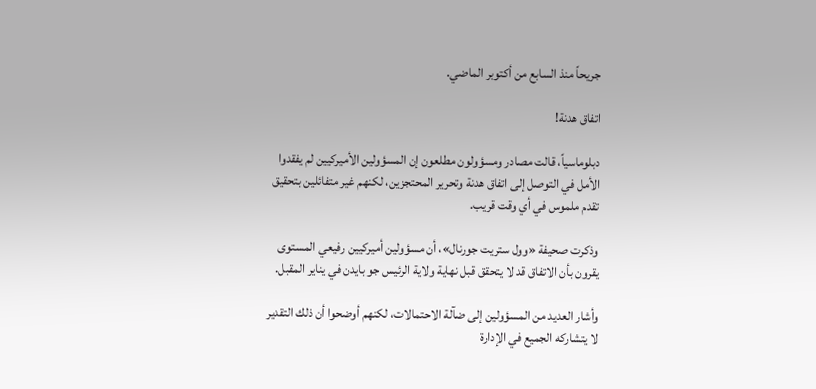جريحاً منذ السابع من أكتوبر الماضي.

اتفاق هدنة!

دبلوماسياً، قالت مصادر ومسؤولون مطلعون إن المسؤولين الأميركيين لم يفقدوا الأمل في التوصل إلى اتفاق هدنة وتحرير المحتجزين، لكنهم غير متفائلين بتحقيق تقدم ملموس في أي وقت قريب.

وذكرت صحيفة «وول ستريت جورنال»، أن مسؤولين أميركيين رفيعي المستوى يقرون بأن الاتفاق قد لا يتحقق قبل نهاية ولاية الرئيس جو بايدن في يناير المقبل.

وأشار العديد من المسؤولين إلى ضآلة الاحتمالات، لكنهم أوضحوا أن ذلك التقدير لا يتشاركه الجميع في الإدارة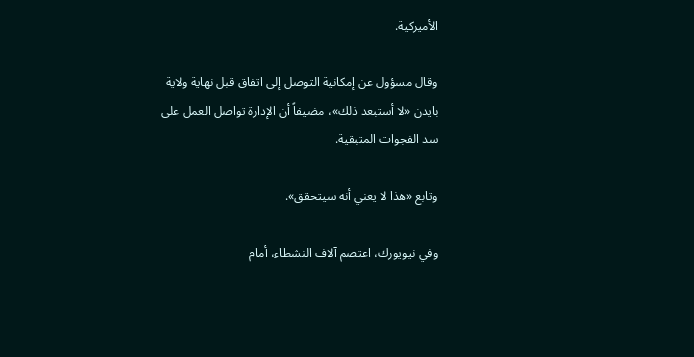الأميركية.

وقال مسؤول عن إمكانية التوصل إلى اتفاق قبل نهاية ولاية بايدن «لا أستبعد ذلك»، مضيفاً أن الإدارة تواصل العمل على سد الفجوات المتبقية.

وتابع «هذا لا يعني أنه سيتحقق».

وفي نيويورك، اعتصم آلاف النشطاء، أمام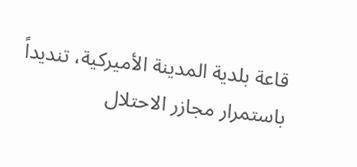قاعة بلدية المدينة الأميركية، تنديداً باستمرار مجازر الاحتلال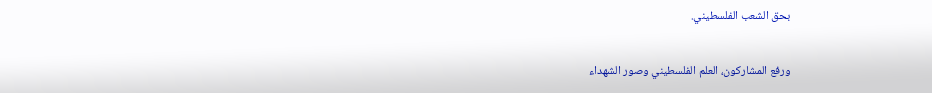بحق الشعب الفلسطيني.

ورفع المشاركون، العلم الفلسطيني وصور الشهداء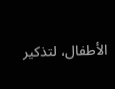الأطفال، لتذكير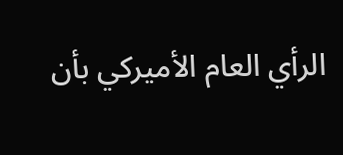الرأي العام الأميركي بأن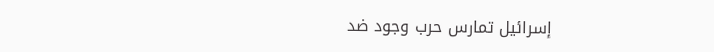إسرائيل تمارس حرب وجود ضد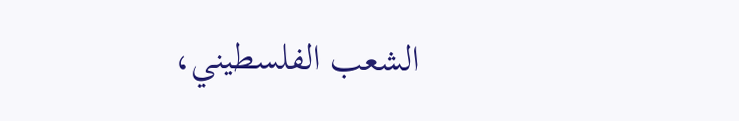الشعب الفلسطيني،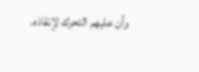وأن عليهم التحرك لإنقاذه.